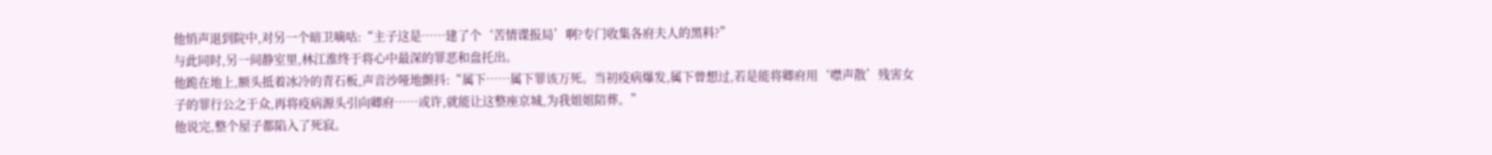他悄声退到院中,对另一个暗卫嘀咕:“主子这是……建了个‘苦情谍报局’啊?专门收集各府夫人的黑料?”
与此同时,另一间静室里,林江淮终于将心中最深的罪恶和盘托出。
他跪在地上,额头抵着冰冷的青石板,声音沙哑地颤抖:“属下……属下罪该万死。当初疫病爆发,属下曾想过,若是能将卿府用‘噤声散’残害女子的罪行公之于众,再将疫病源头引向卿府……或许,就能让这整座京城,为我姐姐陪葬。”
他说完,整个屋子都陷入了死寂。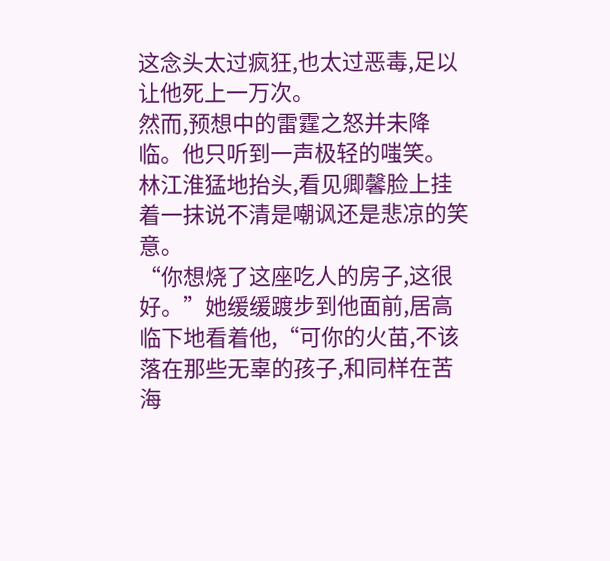这念头太过疯狂,也太过恶毒,足以让他死上一万次。
然而,预想中的雷霆之怒并未降临。他只听到一声极轻的嗤笑。
林江淮猛地抬头,看见卿馨脸上挂着一抹说不清是嘲讽还是悲凉的笑意。
“你想烧了这座吃人的房子,这很好。”她缓缓踱步到他面前,居高临下地看着他,“可你的火苗,不该落在那些无辜的孩子,和同样在苦海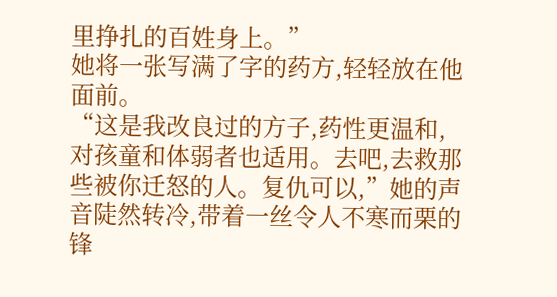里挣扎的百姓身上。”
她将一张写满了字的药方,轻轻放在他面前。
“这是我改良过的方子,药性更温和,对孩童和体弱者也适用。去吧,去救那些被你迁怒的人。复仇可以,”她的声音陡然转冷,带着一丝令人不寒而栗的锋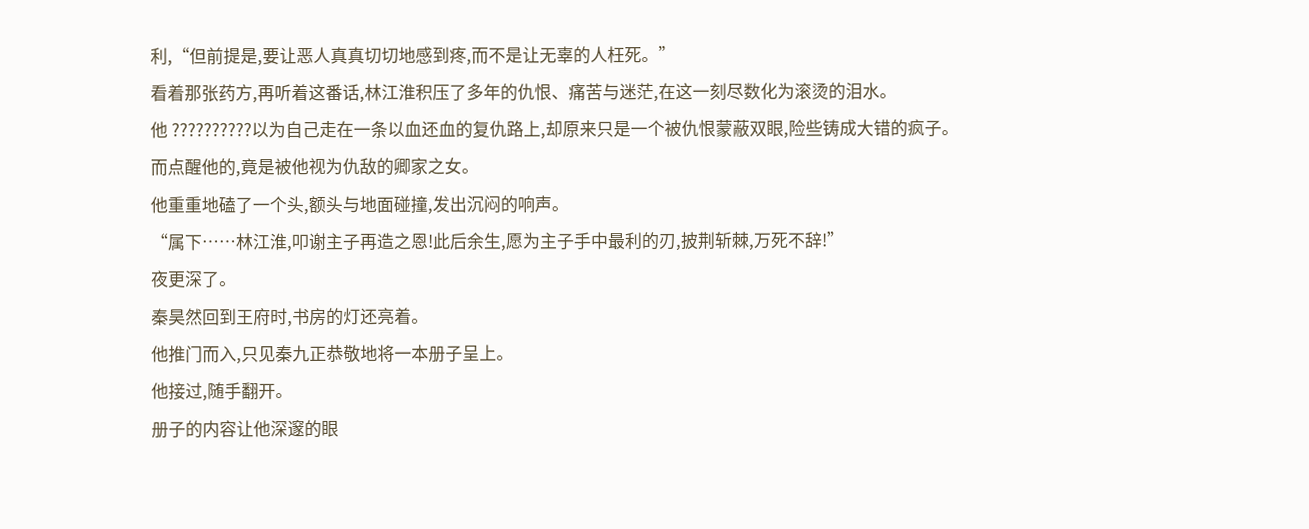利,“但前提是,要让恶人真真切切地感到疼,而不是让无辜的人枉死。”
看着那张药方,再听着这番话,林江淮积压了多年的仇恨、痛苦与迷茫,在这一刻尽数化为滚烫的泪水。
他 ??????????以为自己走在一条以血还血的复仇路上,却原来只是一个被仇恨蒙蔽双眼,险些铸成大错的疯子。
而点醒他的,竟是被他视为仇敌的卿家之女。
他重重地磕了一个头,额头与地面碰撞,发出沉闷的响声。
“属下……林江淮,叩谢主子再造之恩!此后余生,愿为主子手中最利的刃,披荆斩棘,万死不辞!”
夜更深了。
秦昊然回到王府时,书房的灯还亮着。
他推门而入,只见秦九正恭敬地将一本册子呈上。
他接过,随手翻开。
册子的内容让他深邃的眼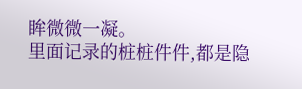眸微微一凝。
里面记录的桩桩件件,都是隐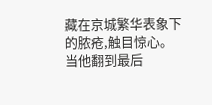藏在京城繁华表象下的脓疮,触目惊心。
当他翻到最后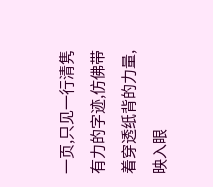一页,只见一行清隽有力的字迹,仿佛带着穿透纸背的力量,映入眼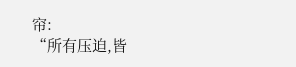帘:
“所有压迫,皆